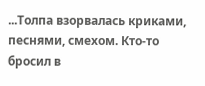...Толпа взорвалась криками, песнями, смехом. Кто-то бросил в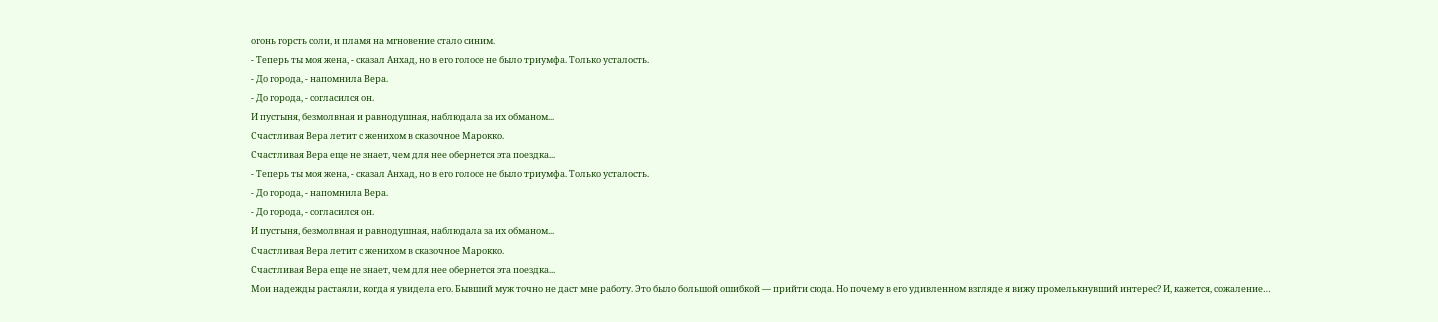огонь горсть соли, и пламя на мгновение стало синим.
- Теперь ты моя жена, - сказал Анхад, но в его голосе не было триумфа. Только усталость.
- До города, - напомнила Вера.
- До города, - согласился он.
И пустыня, безмолвная и равнодушная, наблюдала за их обманом...
Счастливая Вера летит с женихом в сказочное Марокко.
Счастливая Вера еще не знает, чем для нее обернется эта поездка...
- Теперь ты моя жена, - сказал Анхад, но в его голосе не было триумфа. Только усталость.
- До города, - напомнила Вера.
- До города, - согласился он.
И пустыня, безмолвная и равнодушная, наблюдала за их обманом...
Счастливая Вера летит с женихом в сказочное Марокко.
Счастливая Вера еще не знает, чем для нее обернется эта поездка...
Мои надежды растаяли, когда я увидела его. Бывший муж точно не даст мне работу. Это было большой ошибкой — прийти сюда. Но почему в его удивленном взгляде я вижу промелькнувший интерес? И, кажется, сожаление…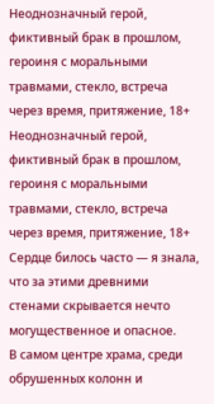Неоднозначный герой, фиктивный брак в прошлом, героиня с моральными травмами, стекло, встреча через время, притяжение, 18+
Неоднозначный герой, фиктивный брак в прошлом, героиня с моральными травмами, стекло, встреча через время, притяжение, 18+
Сердце билось часто — я знала, что за этими древними стенами скрывается нечто могущественное и опасное.
В самом центре храма, среди обрушенных колонн и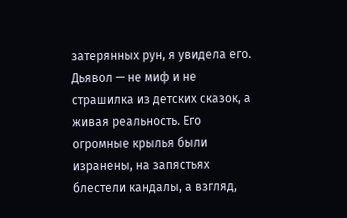затерянных рун, я увидела его. Дьявол — не миф и не страшилка из детских сказок, а живая реальность. Его огромные крылья были изранены, на запястьях блестели кандалы, а взгляд,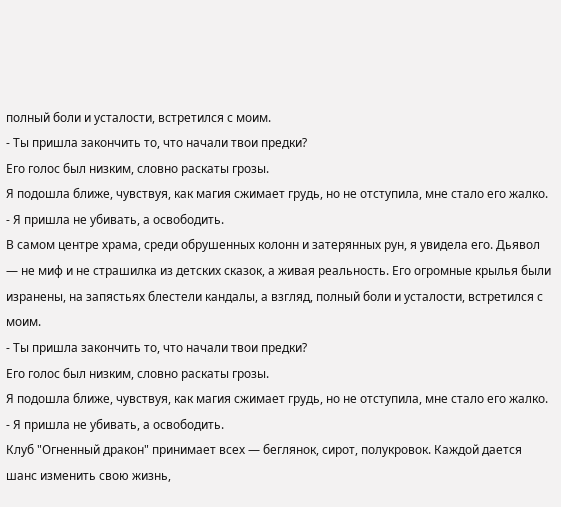полный боли и усталости, встретился с моим.
- Ты пришла закончить то, что начали твои предки?
Его голос был низким, словно раскаты грозы.
Я подошла ближе, чувствуя, как магия сжимает грудь, но не отступила, мне стало его жалко.
- Я пришла не убивать, а освободить.
В самом центре храма, среди обрушенных колонн и затерянных рун, я увидела его. Дьявол — не миф и не страшилка из детских сказок, а живая реальность. Его огромные крылья были изранены, на запястьях блестели кандалы, а взгляд, полный боли и усталости, встретился с моим.
- Ты пришла закончить то, что начали твои предки?
Его голос был низким, словно раскаты грозы.
Я подошла ближе, чувствуя, как магия сжимает грудь, но не отступила, мне стало его жалко.
- Я пришла не убивать, а освободить.
Клуб "Огненный дракон" принимает всех — беглянок, сирот, полукровок. Каждой дается шанс изменить свою жизнь,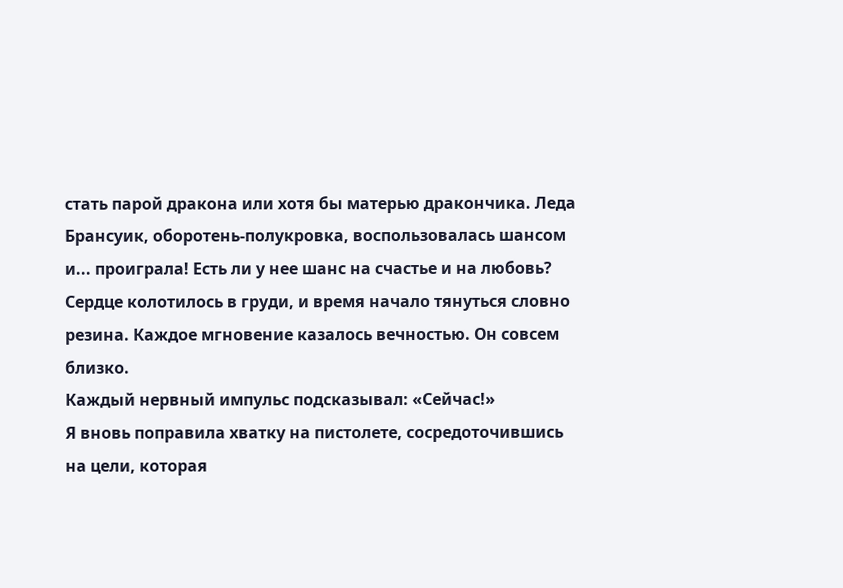стать парой дракона или хотя бы матерью дракончика. Леда Брансуик, оборотень-полукровка, воспользовалась шансом и... проиграла! Есть ли у нее шанс на счастье и на любовь?
Сердце колотилось в груди, и время начало тянуться словно резина. Каждое мгновение казалось вечностью. Он совсем близко.
Каждый нервный импульс подсказывал: «Сейчас!»
Я вновь поправила хватку на пистолете, сосредоточившись на цели, которая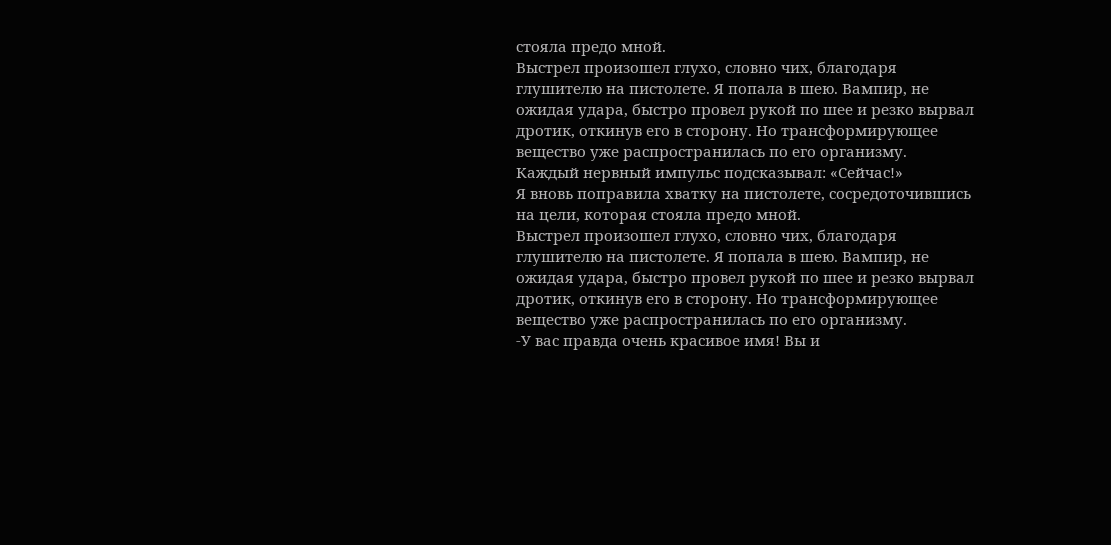стояла предо мной.
Выстрел произошел глухо, словно чих, благодаря глушителю на пистолете. Я попала в шею. Вампир, не ожидая удара, быстро провел рукой по шее и резко вырвал дротик, откинув его в сторону. Но трансформирующее вещество уже распространилась по его организму.
Каждый нервный импульс подсказывал: «Сейчас!»
Я вновь поправила хватку на пистолете, сосредоточившись на цели, которая стояла предо мной.
Выстрел произошел глухо, словно чих, благодаря глушителю на пистолете. Я попала в шею. Вампир, не ожидая удара, быстро провел рукой по шее и резко вырвал дротик, откинув его в сторону. Но трансформирующее вещество уже распространилась по его организму.
-У вас правда очень красивое имя! Вы и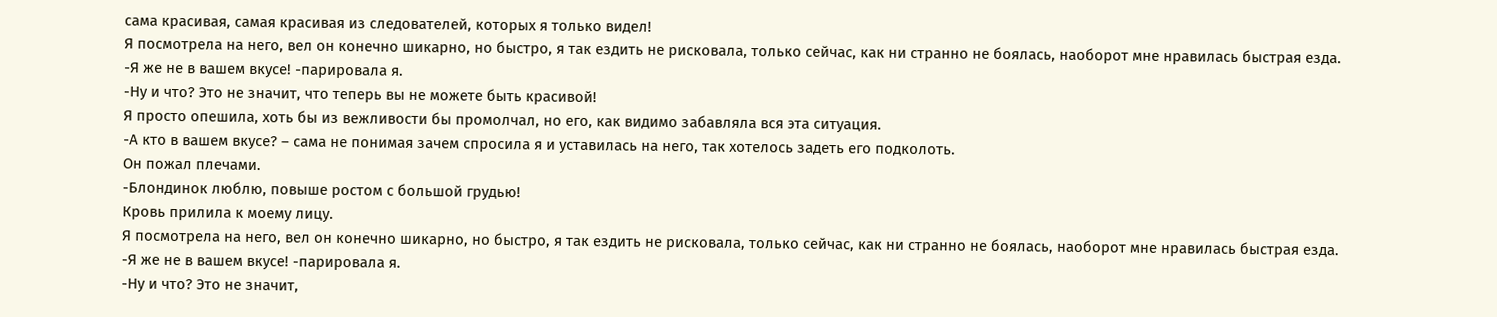сама красивая, самая красивая из следователей, которых я только видел!
Я посмотрела на него, вел он конечно шикарно, но быстро, я так ездить не рисковала, только сейчас, как ни странно не боялась, наоборот мне нравилась быстрая езда.
-Я же не в вашем вкусе! -парировала я.
-Ну и что? Это не значит, что теперь вы не можете быть красивой!
Я просто опешила, хоть бы из вежливости бы промолчал, но его, как видимо забавляла вся эта ситуация.
-А кто в вашем вкусе? – сама не понимая зачем спросила я и уставилась на него, так хотелось задеть его подколоть.
Он пожал плечами.
-Блондинок люблю, повыше ростом с большой грудью!
Кровь прилила к моему лицу.
Я посмотрела на него, вел он конечно шикарно, но быстро, я так ездить не рисковала, только сейчас, как ни странно не боялась, наоборот мне нравилась быстрая езда.
-Я же не в вашем вкусе! -парировала я.
-Ну и что? Это не значит,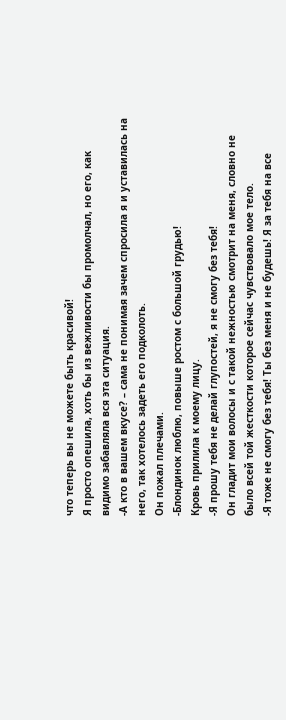что теперь вы не можете быть красивой!
Я просто опешила, хоть бы из вежливости бы промолчал, но его, как видимо забавляла вся эта ситуация.
-А кто в вашем вкусе? – сама не понимая зачем спросила я и уставилась на него, так хотелось задеть его подколоть.
Он пожал плечами.
-Блондинок люблю, повыше ростом с большой грудью!
Кровь прилила к моему лицу.
-Я прошу тебя не делай глупостей, я не смогу без тебя!
Он гладит мои волосы и с такой нежностью смотрит на меня, словно не было всей той жесткости которое сейчас чувствовало мое тело.
-Я тоже не смогу без тебя! Ты без меня и не будешь! Я за тебя на все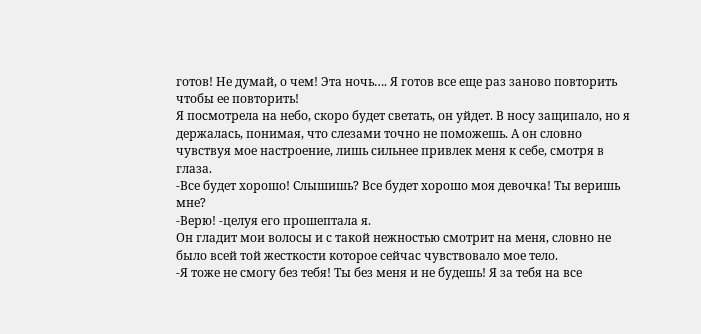готов! Не думай, о чем! Эта ночь…. Я готов все еще раз заново повторить чтобы ее повторить!
Я посмотрела на небо, скоро будет светать, он уйдет. В носу защипало, но я держалась, понимая, что слезами точно не поможешь. А он словно чувствуя мое настроение, лишь сильнее привлек меня к себе, смотря в глаза.
-Все будет хорошо! Слышишь? Все будет хорошо моя девочка! Ты веришь мне?
-Верю! -целуя его прошептала я.
Он гладит мои волосы и с такой нежностью смотрит на меня, словно не было всей той жесткости которое сейчас чувствовало мое тело.
-Я тоже не смогу без тебя! Ты без меня и не будешь! Я за тебя на все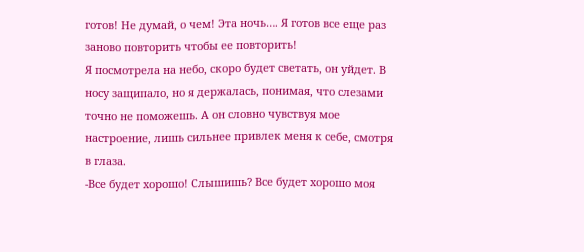готов! Не думай, о чем! Эта ночь…. Я готов все еще раз заново повторить чтобы ее повторить!
Я посмотрела на небо, скоро будет светать, он уйдет. В носу защипало, но я держалась, понимая, что слезами точно не поможешь. А он словно чувствуя мое настроение, лишь сильнее привлек меня к себе, смотря в глаза.
-Все будет хорошо! Слышишь? Все будет хорошо моя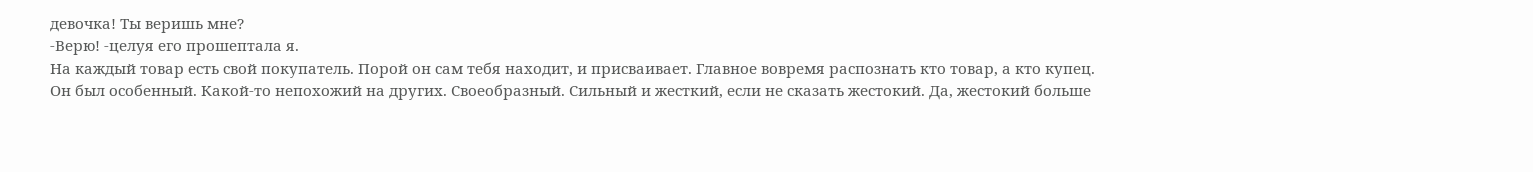девочка! Ты веришь мне?
-Верю! -целуя его прошептала я.
На каждый товар есть свой покупатель. Порой он сам тебя находит, и присваивает. Главное вовремя распознать кто товар, а кто купец.
Он был особенный. Какой-то непохожий на других. Своеобразный. Сильный и жесткий, если не сказать жестокий. Да, жестокий больше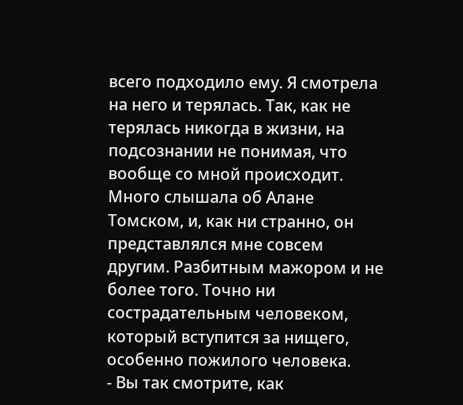всего подходило ему. Я смотрела на него и терялась. Так, как не терялась никогда в жизни, на подсознании не понимая, что вообще со мной происходит. Много слышала об Алане Томском, и, как ни странно, он представлялся мне совсем другим. Разбитным мажором и не более того. Точно ни сострадательным человеком, который вступится за нищего, особенно пожилого человека.
- Вы так смотрите, как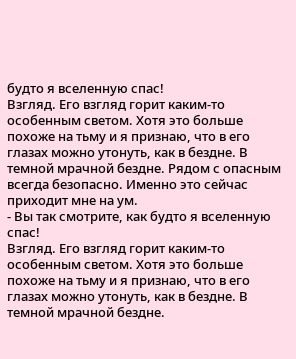будто я вселенную спас!
Взгляд. Его взгляд горит каким-то особенным светом. Хотя это больше похоже на тьму и я признаю, что в его глазах можно утонуть, как в бездне. В темной мрачной бездне. Рядом с опасным всегда безопасно. Именно это сейчас приходит мне на ум.
- Вы так смотрите, как будто я вселенную спас!
Взгляд. Его взгляд горит каким-то особенным светом. Хотя это больше похоже на тьму и я признаю, что в его глазах можно утонуть, как в бездне. В темной мрачной бездне.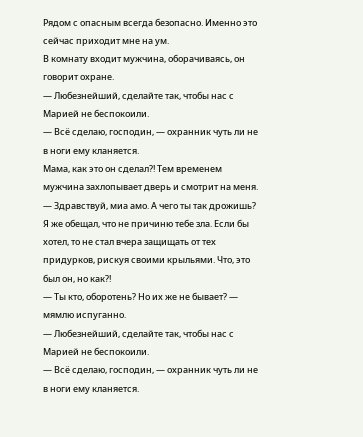Рядом с опасным всегда безопасно. Именно это сейчас приходит мне на ум.
В комнату входит мужчина, оборачиваясь, он говорит охране.
— Любезнейший, сделайте так, чтобы нас с Марией не беспокоили.
— Всё сделаю, господин, — охранник чуть ли не в ноги ему кланяется.
Мама, как это он сделал?! Тем временем мужчина захлопывает дверь и смотрит на меня.
— Здравствуй, миа амо. А чего ты так дрожишь? Я же обещал, что не причиню тебе зла. Если бы хотел, то не стал вчера защищать от тех придурков, рискуя своими крыльями. Что, это был он, но как?!
— Ты кто, оборотень? Но их же не бывает? — мямлю испуганно.
— Любезнейший, сделайте так, чтобы нас с Марией не беспокоили.
— Всё сделаю, господин, — охранник чуть ли не в ноги ему кланяется.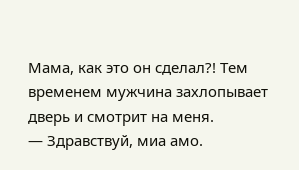Мама, как это он сделал?! Тем временем мужчина захлопывает дверь и смотрит на меня.
— Здравствуй, миа амо.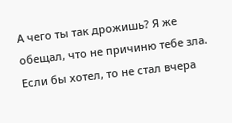А чего ты так дрожишь? Я же обещал, что не причиню тебе зла. Если бы хотел, то не стал вчера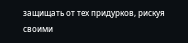защищать от тех придурков, рискуя своими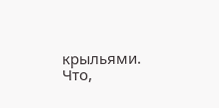крыльями. Что,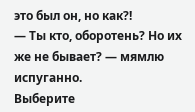это был он, но как?!
— Ты кто, оборотень? Но их же не бывает? — мямлю испуганно.
Выберите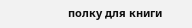полку для книги